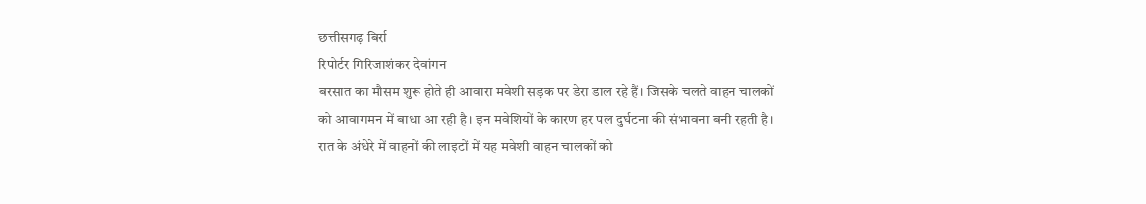छत्तीसगढ़ बिर्रा
रिपोर्टर गिरिजाशंकर देवांगन
बरसात का मौसम शुरू होते ही आवारा मवेशी सड़क पर डेरा डाल रहे हैं। जिसके चलते वाहन चालकों को आवागमन में बाधा आ रही है। इन मवेशियों के कारण हर पल दुर्घटना की संभावना बनी रहती है। रात के अंधेरे में वाहनों की लाइटों में यह मवेशी वाहन चालकों को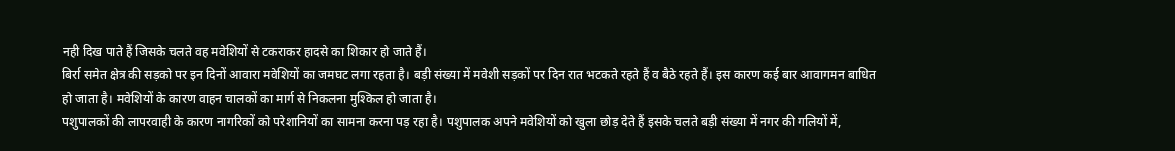नही दिख पाते हैं जिसके चलते वह मवेशियों से टकराकर हादसे का शिकार हो जाते हैं।
बिर्रा समेत क्षेत्र की सड़को पर इन दिनों आवारा मवेशियों का जमघट लगा रहता है। बड़ी संख्या में मवेशी सड़कों पर दिन रात भटकते रहते हैं व बैठे रहते हैं। इस कारण कई बार आवागमन बाधित हो जाता है। मवेशियों के कारण वाहन चालकों का मार्ग से निकलना मुश्किल हो जाता है।
पशुपालकों की लापरवाही के कारण नागरिकों को परेशानियों का सामना करना पड़ रहा है। पशुपालक अपने मवेशियों को खुला छोड़ देते हैं इसके चलते बड़ी संख्या में नगर की गलियों में,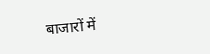बाजारों में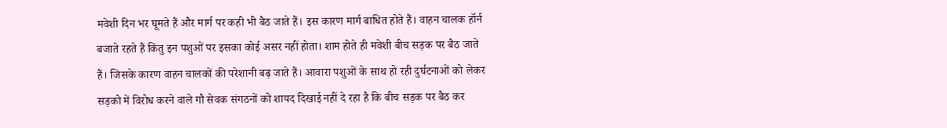मवेशी दिन भर घूमते हैं और मार्ग पर कही भी बैठ जाते हैं। इस कारण मार्ग बाधित होते हैं। वाहन चालक हॉर्न बजाते रहते हैं किंतु इन पशुओं पर इसका कोई असर नहीं होता। शाम होते ही मवेशी बीच सड़क पर बैठ जाते हैं। जिसके कारण वाहन चालकों की परेशानी बढ़ जाते हैं। आवारा पशुओं के साथ हो रही दुर्घटनाओं को लेकर सड़को में विरोध करने वाले गौ सेवक संगठनों को शायद दिखाई नहीं दे रहा है कि बीच सड़क पर बैठ कर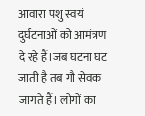आवारा पशु स्वयं दुर्घटनाओं को आमंत्रण दे रहे हैं।जब घटना घट जाती है तब गौ सेवक जागते हैं। लोगों का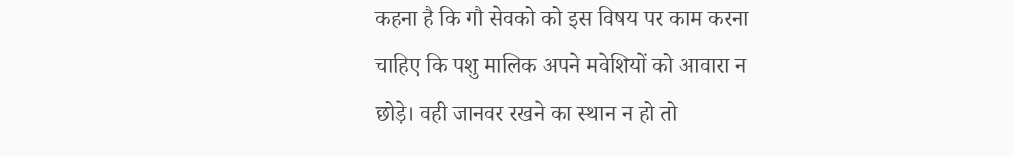कहना है कि गौ सेवको को इस विषय पर काम करना चाहिए कि पशु मालिक अपने मवेशियों को आवारा न छोड़े। वही जानवर रखने का स्थान न हो तो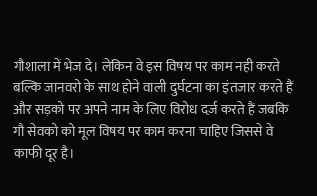गौशाला में भेज दे। लेकिन वे इस विषय पर काम नही करते बल्कि जानवरो के साथ होने वाली दुर्घटना का इंतजार करते हैं और सड़को पर अपने नाम के लिए विरोध दर्ज़ करते हैं जबकि गौ सेवको को मूल विषय पर काम करना चाहिए जिससे वे काफी दूर है।